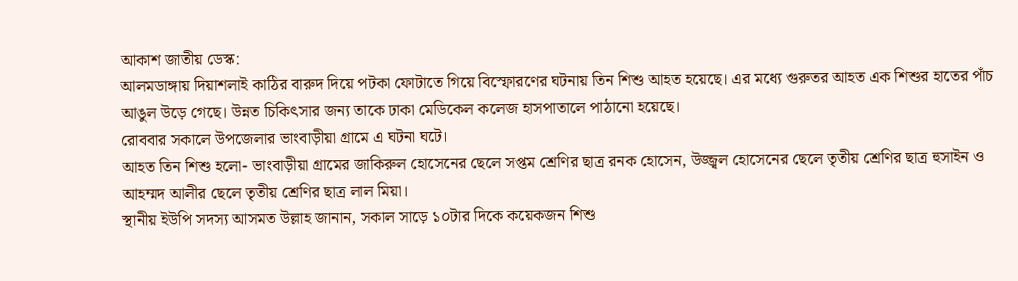আকাশ জাতীয় ডেস্ক:
আলমডাঙ্গায় দিয়াশলাই কাঠির বারুদ দিয়ে পটকা ফোটাতে গিয়ে বিস্ফোরণের ঘটনায় তিন শিশু আহত হয়েছে। এর মধ্যে গুরুতর আহত এক শিশুর হাতের পাঁচ আঙুল উড়ে গেছে। উন্নত চিকিৎসার জন্য তাকে ঢাকা মেডিকেল কলেজ হাসপাতালে পাঠানো হয়েছে।
রোববার সকালে উপজেলার ভাংবাড়ীয়া গ্রামে এ ঘটনা ঘটে।
আহত তিন শিশু হলো- ভাংবাড়ীয়া গ্রামের জাকিরুল হোসেনের ছেলে সপ্তম শ্রেণির ছাত্র রনক হোসেন, উজ্জ্বল হোসেনের ছেলে তৃতীয় শ্রেণির ছাত্র হুসাইন ও আহম্মদ আলীর ছেলে তৃতীয় শ্রেণির ছাত্র লাল মিয়া।
স্থানীয় ইউপি সদস্য আসমত উল্লাহ জানান, সকাল সাড়ে ১০টার দিকে কয়েকজন শিশু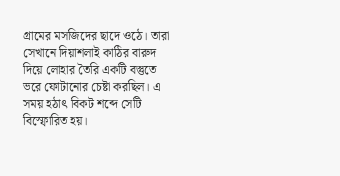গ্রামের মসজিদের ছাদে ওঠে। তারা সেখানে দিয়াশলাই কাঠির বারুদ দিয়ে লোহার তৈরি একটি বস্তুতে ভরে ফোটানোর চেষ্টা করছিল। এ সময় হঠাৎ বিকট শব্দে সেটি বিস্ফোরিত হয়।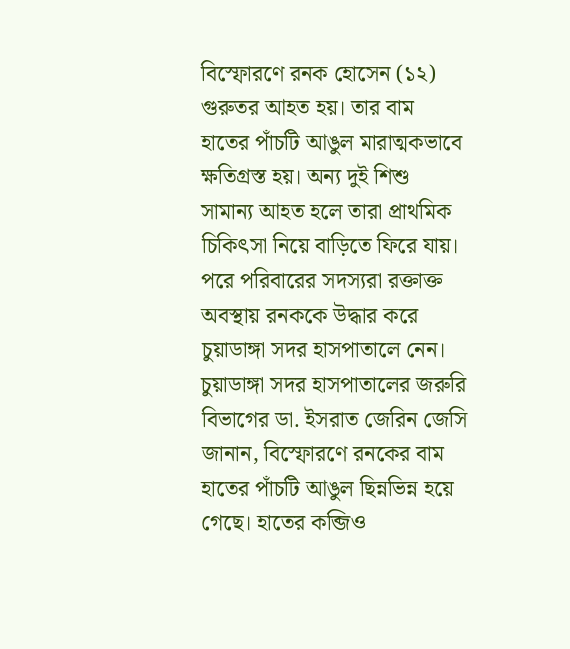বিস্ফোরণে রনক হোসেন (১২) গুরুতর আহত হয়। তার বাম হাতের পাঁচটি আঙুল মারাত্মকভাবে ক্ষতিগ্রস্ত হয়। অন্য দুই শিশু সামান্য আহত হলে তারা প্রাথমিক চিকিৎসা নিয়ে বাড়িতে ফিরে যায়। পরে পরিবারের সদস্যরা রক্তাক্ত অবস্থায় রনককে উদ্ধার করে চুয়াডাঙ্গা সদর হাসপাতালে নেন।
চুয়াডাঙ্গা সদর হাসপাতালের জরুরি বিভাগের ডা. ইসরাত জেরিন জেসি জানান, বিস্ফোরণে রনকের বাম হাতের পাঁচটি আঙুল ছিন্নভিন্ন হয়ে গেছে। হাতের কব্জিও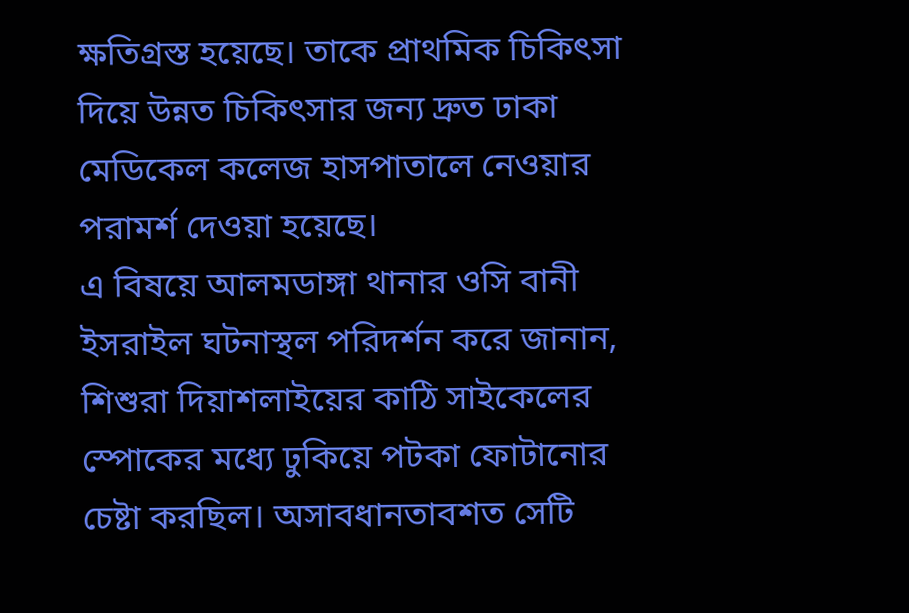ক্ষতিগ্রস্ত হয়েছে। তাকে প্রাথমিক চিকিৎসা দিয়ে উন্নত চিকিৎসার জন্য দ্রুত ঢাকা মেডিকেল কলেজ হাসপাতালে নেওয়ার পরামর্শ দেওয়া হয়েছে।
এ বিষয়ে আলমডাঙ্গা থানার ওসি বানী ইসরাইল ঘটনাস্থল পরিদর্শন করে জানান, শিশুরা দিয়াশলাইয়ের কাঠি সাইকেলের স্পোকের মধ্যে ঢুকিয়ে পটকা ফোটানোর চেষ্টা করছিল। অসাবধানতাবশত সেটি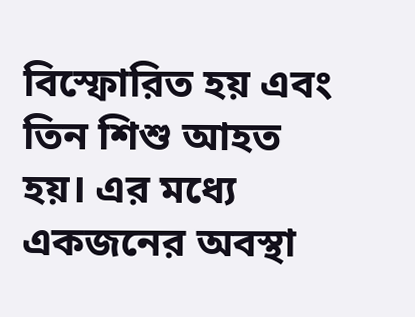বিস্ফোরিত হয় এবং তিন শিশু আহত হয়। এর মধ্যে একজনের অবস্থা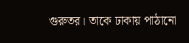গুরুতর। তাকে ঢাকায় পাঠানো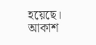হয়েছে।
আকাশ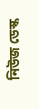নিউজ ডেস্ক